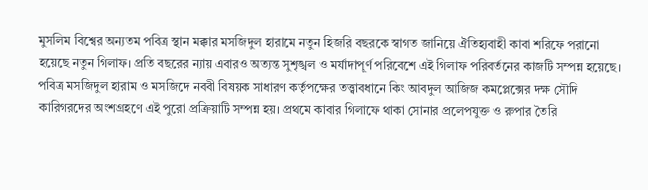মুসলিম বিশ্বের অন্যতম পবিত্র স্থান মক্কার মসজিদুল হারামে নতুন হিজরি বছরকে স্বাগত জানিয়ে ঐতিহ্যবাহী কাবা শরিফে পরানো হয়েছে নতুন গিলাফ। প্রতি বছরের ন্যায় এবারও অত্যন্ত সুশৃঙ্খল ও মর্যাদাপূর্ণ পরিবেশে এই গিলাফ পরিবর্তনের কাজটি সম্পন্ন হয়েছে।
পবিত্র মসজিদুল হারাম ও মসজিদে নববী বিষয়ক সাধারণ কর্তৃপক্ষের তত্ত্বাবধানে কিং আবদুল আজিজ কমপ্লেক্সের দক্ষ সৌদি কারিগরদের অংশগ্রহণে এই পুরো প্রক্রিয়াটি সম্পন্ন হয়। প্রথমে কাবার গিলাফে থাকা সোনার প্রলেপযুক্ত ও রুপার তৈরি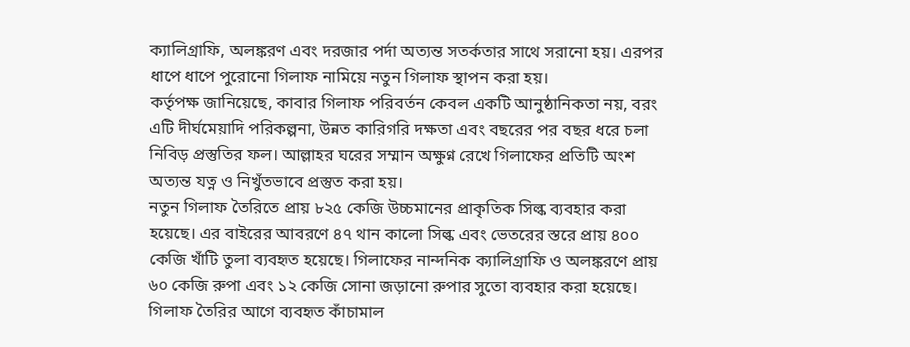ক্যালিগ্রাফি, অলঙ্করণ এবং দরজার পর্দা অত্যন্ত সতর্কতার সাথে সরানো হয়। এরপর ধাপে ধাপে পুরোনো গিলাফ নামিয়ে নতুন গিলাফ স্থাপন করা হয়।
কর্তৃপক্ষ জানিয়েছে, কাবার গিলাফ পরিবর্তন কেবল একটি আনুষ্ঠানিকতা নয়, বরং এটি দীর্ঘমেয়াদি পরিকল্পনা, উন্নত কারিগরি দক্ষতা এবং বছরের পর বছর ধরে চলা নিবিড় প্রস্তুতির ফল। আল্লাহর ঘরের সম্মান অক্ষুণ্ন রেখে গিলাফের প্রতিটি অংশ অত্যন্ত যত্ন ও নিখুঁতভাবে প্রস্তুত করা হয়।
নতুন গিলাফ তৈরিতে প্রায় ৮২৫ কেজি উচ্চমানের প্রাকৃতিক সিল্ক ব্যবহার করা হয়েছে। এর বাইরের আবরণে ৪৭ থান কালো সিল্ক এবং ভেতরের স্তরে প্রায় ৪০০ কেজি খাঁটি তুলা ব্যবহৃত হয়েছে। গিলাফের নান্দনিক ক্যালিগ্রাফি ও অলঙ্করণে প্রায় ৬০ কেজি রুপা এবং ১২ কেজি সোনা জড়ানো রুপার সুতো ব্যবহার করা হয়েছে।
গিলাফ তৈরির আগে ব্যবহৃত কাঁচামাল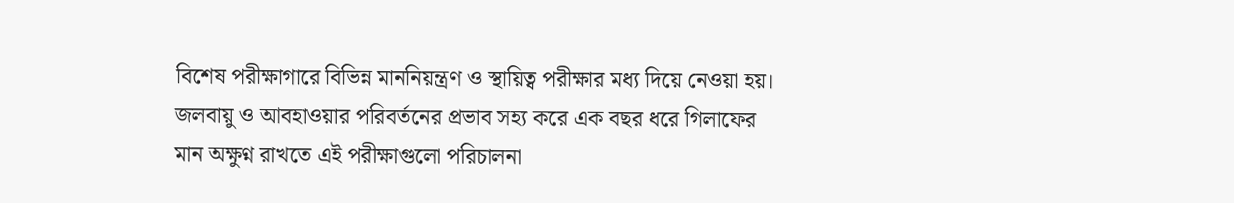বিশেষ পরীক্ষাগারে বিভিন্ন মাননিয়ন্ত্রণ ও স্থায়িত্ব পরীক্ষার মধ্য দিয়ে নেওয়া হয়। জলবায়ু ও আবহাওয়ার পরিবর্তনের প্রভাব সহ্য করে এক বছর ধরে গিলাফের মান অক্ষুণ্ন রাখতে এই পরীক্ষাগুলো পরিচালনা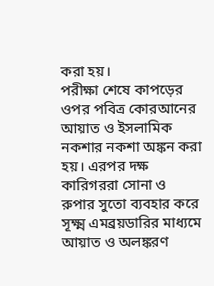করা হয়।
পরীক্ষা শেষে কাপড়ের ওপর পবিত্র কোরআনের আয়াত ও ইসলামিক নকশার নকশা অঙ্কন করা হয়। এরপর দক্ষ কারিগররা সোনা ও রুপার সুতো ব্যবহার করে সূক্ষ্ম এমব্রয়ডারির মাধ্যমে আয়াত ও অলঙ্করণ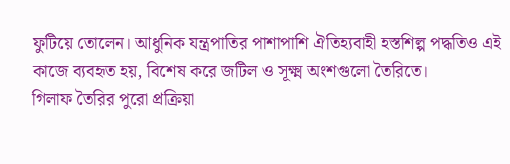ফুটিয়ে তোলেন। আধুনিক যন্ত্রপাতির পাশাপাশি ঐতিহ্যবাহী হস্তশিল্প পদ্ধতিও এই কাজে ব্যবহৃত হয়, বিশেষ করে জটিল ও সূক্ষ্ম অংশগুলো তৈরিতে।
গিলাফ তৈরির পুরো প্রক্রিয়া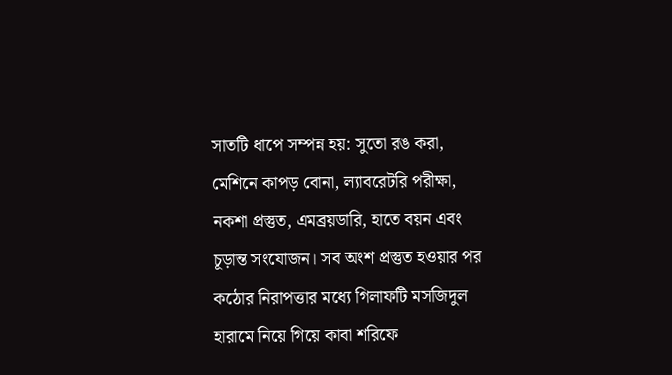সাতটি ধাপে সম্পন্ন হয়: সুতো রঙ করা, মেশিনে কাপড় বোনা, ল্যাবরেটরি পরীক্ষা, নকশা প্রস্তুত, এমব্রয়ডারি, হাতে বয়ন এবং চূড়ান্ত সংযোজন। সব অংশ প্রস্তুত হওয়ার পর কঠোর নিরাপত্তার মধ্যে গিলাফটি মসজিদুল হারামে নিয়ে গিয়ে কাবা শরিফে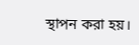স্থাপন করা হয়।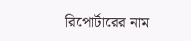রিপোর্টারের নাম